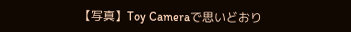【写真】Toy Cameraで思いどおり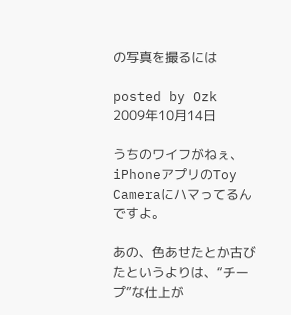の写真を撮るには

posted by Ozk
2009年10月14日

うちのワイフがねぇ、iPhoneアプリのToy Cameraにハマってるんですよ。

あの、色あせたとか古びたというよりは、“チープ”な仕上が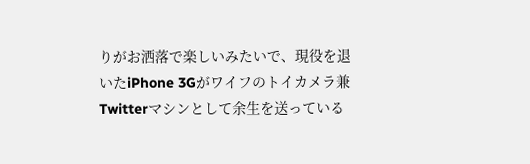りがお洒落で楽しいみたいで、現役を退いたiPhone 3Gがワイフのトイカメラ兼Twitterマシンとして余生を送っている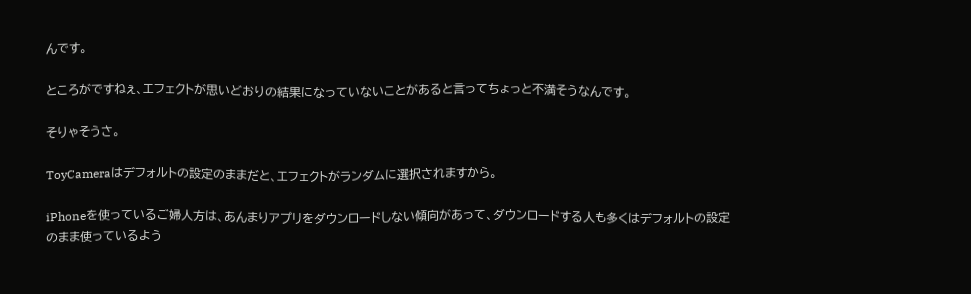んです。

ところがですねぇ、エフェクトが思いどおりの結果になっていないことがあると言ってちょっと不満そうなんです。

そりゃそうさ。

ToyCameraはデフォルトの設定のままだと、エフェクトがランダムに選択されますから。

iPhoneを使っているご婦人方は、あんまりアプリをダウンロードしない傾向があって、ダウンロードする人も多くはデフォルトの設定のまま使っているよう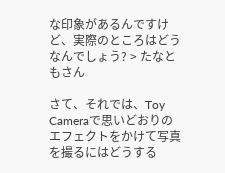な印象があるんですけど、実際のところはどうなんでしょう? > たなともさん

さて、それでは、Toy Cameraで思いどおりのエフェクトをかけて写真を撮るにはどうする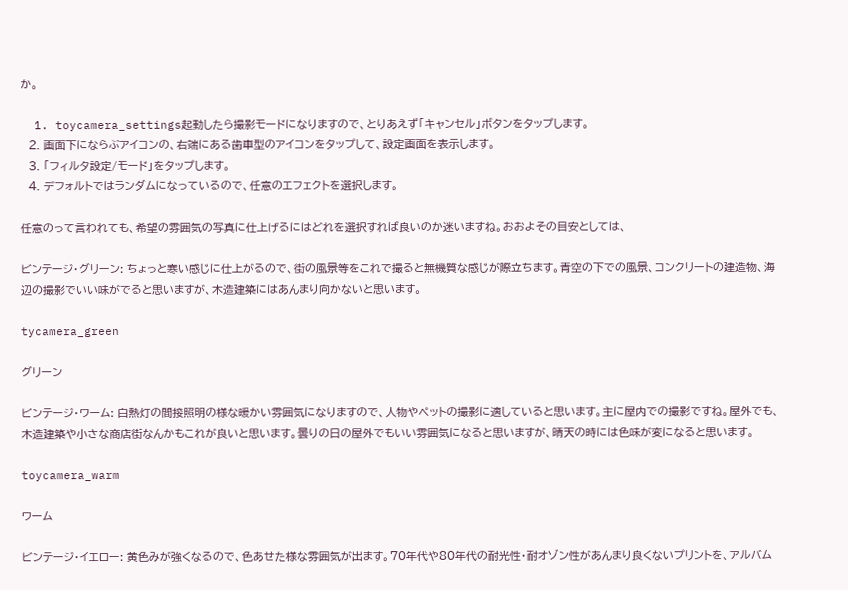か。

  1. toycamera_settings起動したら撮影モードになりますので、とりあえず「キャンセル」ボタンをタップします。
  2. 画面下にならぶアイコンの、右端にある歯車型のアイコンをタップして、設定画面を表示します。
  3. 「フィルタ設定/モード」をタップします。
  4. デフォルトではランダムになっているので、任意のエフェクトを選択します。

任意のって言われても、希望の雰囲気の写真に仕上げるにはどれを選択すれば良いのか迷いますね。おおよその目安としては、

ビンテージ・グリーン: ちょっと寒い感じに仕上がるので、街の風景等をこれで撮ると無機質な感じが際立ちます。青空の下での風景、コンクリートの建造物、海辺の撮影でいい味がでると思いますが、木造建築にはあんまり向かないと思います。

tycamera_green

グリーン

ビンテージ・ワーム: 白熱灯の間接照明の様な暖かい雰囲気になりますので、人物やペットの撮影に適していると思います。主に屋内での撮影ですね。屋外でも、木造建築や小さな商店街なんかもこれが良いと思います。曇りの日の屋外でもいい雰囲気になると思いますが、晴天の時には色味が変になると思います。

toycamera_warm

ワーム

ビンテージ・イエロー: 黄色みが強くなるので、色あせた様な雰囲気が出ます。70年代や80年代の耐光性・耐オゾン性があんまり良くないプリントを、アルバム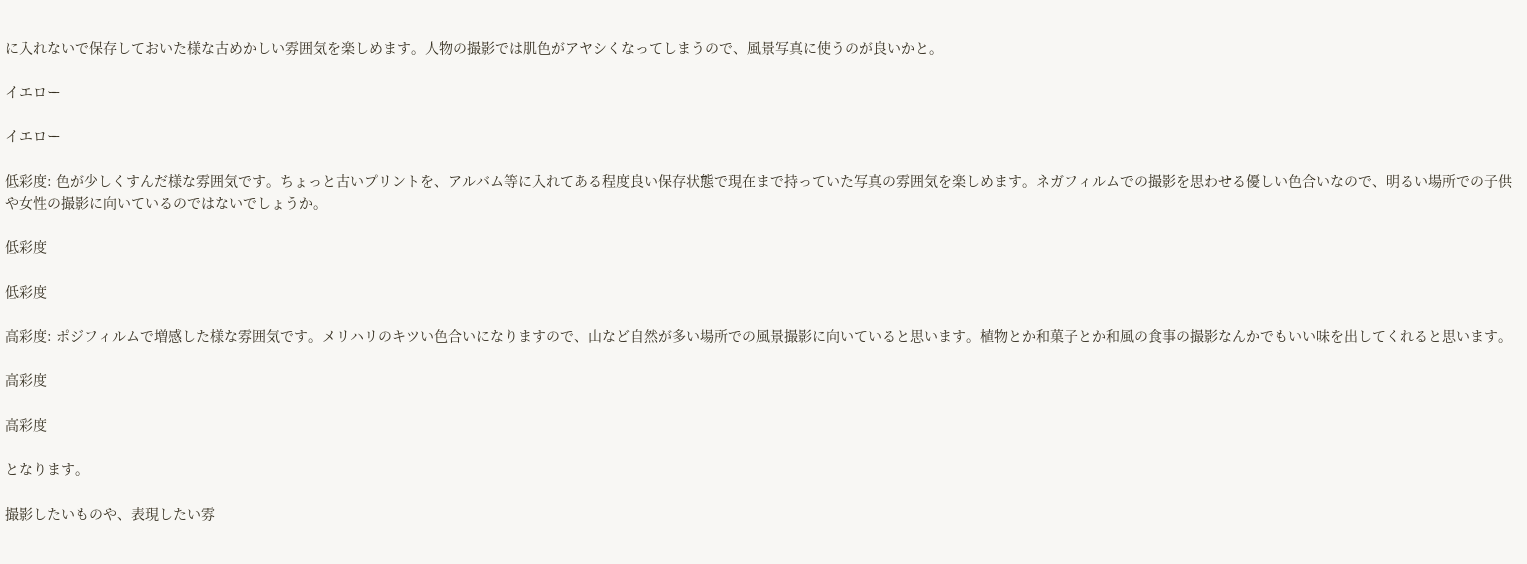に入れないで保存しておいた様な古めかしい雰囲気を楽しめます。人物の撮影では肌色がアヤシくなってしまうので、風景写真に使うのが良いかと。

イエロー

イエロー

低彩度: 色が少しくすんだ様な雰囲気です。ちょっと古いプリントを、アルバム等に入れてある程度良い保存状態で現在まで持っていた写真の雰囲気を楽しめます。ネガフィルムでの撮影を思わせる優しい色合いなので、明るい場所での子供や女性の撮影に向いているのではないでしょうか。

低彩度

低彩度

高彩度: ポジフィルムで増感した様な雰囲気です。メリハリのキツい色合いになりますので、山など自然が多い場所での風景撮影に向いていると思います。植物とか和菓子とか和風の食事の撮影なんかでもいい味を出してくれると思います。

高彩度

高彩度

となります。

撮影したいものや、表現したい雰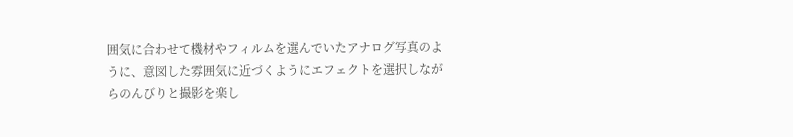囲気に合わせて機材やフィルムを選んでいたアナログ写真のように、意図した雰囲気に近づくようにエフェクトを選択しながらのんびりと撮影を楽し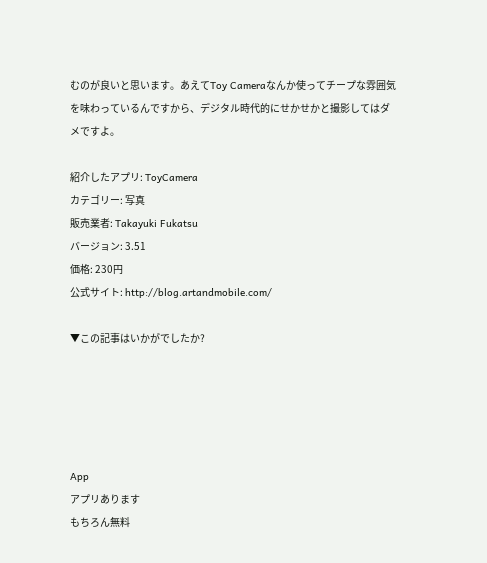むのが良いと思います。あえてToy Cameraなんか使ってチープな雰囲気を味わっているんですから、デジタル時代的にせかせかと撮影してはダメですよ。

紹介したアプリ: ToyCamera
カテゴリー: 写真
販売業者: Takayuki Fukatsu
バージョン: 3.51
価格: 230円
公式サイト: http://blog.artandmobile.com/

▼この記事はいかがでしたか?





App
アプリあります
もちろん無料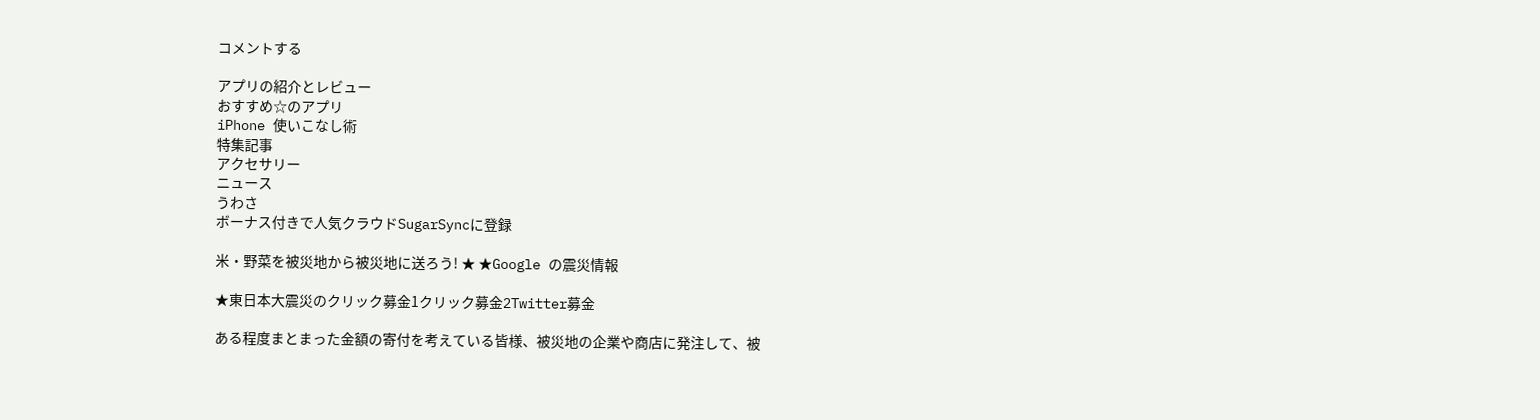コメントする

アプリの紹介とレビュー
おすすめ☆のアプリ
iPhone 使いこなし術
特集記事
アクセサリー
ニュース
うわさ
ボーナス付きで人気クラウドSugarSyncに登録

米・野菜を被災地から被災地に送ろう! ★ ★Google の震災情報

★東日本大震災のクリック募金1クリック募金2Twitter募金

ある程度まとまった金額の寄付を考えている皆様、被災地の企業や商店に発注して、被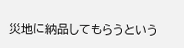災地に納品してもらうという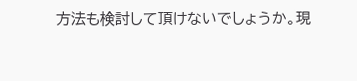方法も検討して頂けないでしょうか。現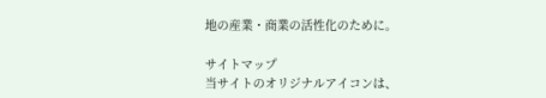地の産業・商業の活性化のために。

サイトマップ
当サイトのオリジナルアイコンは、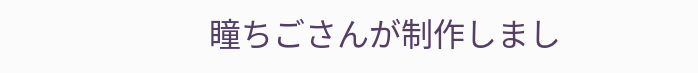瞳ちごさんが制作しまし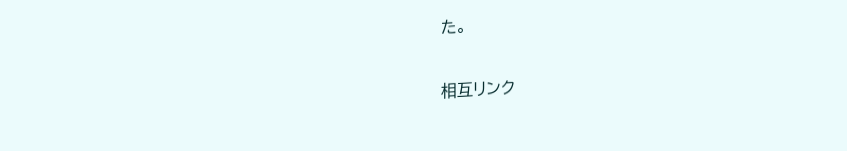た。

相互リンク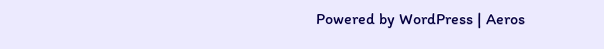Powered by WordPress | Aeros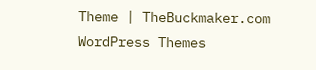Theme | TheBuckmaker.com WordPress Themes